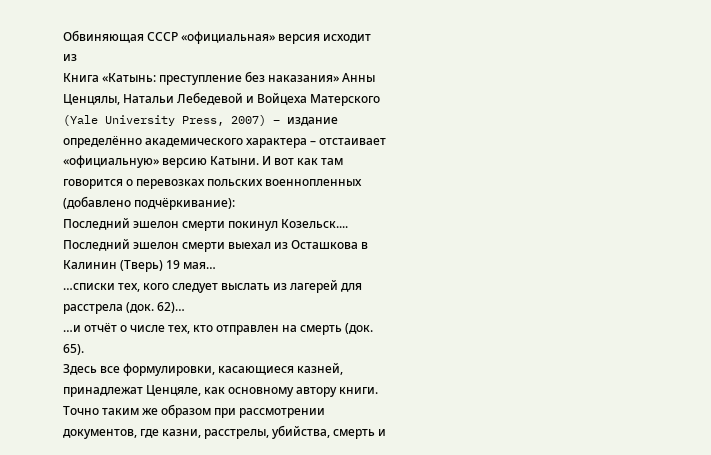Обвиняющая СССР «официальная» версия исходит из
Книга «Катынь: преступление без наказания» Анны Ценцялы, Натальи Лебедевой и Войцеха Матерского (Yale University Press, 2007) – издание определённо академического характера – отстаивает «официальную» версию Катыни. И вот как там говорится о перевозках польских военнопленных (добавлено подчёркивание):
Последний эшелон смерти покинул Козельск....
Последний эшелон смерти выехал из Осташкова в Калинин (Тверь) 19 мая…
…списки тех, кого следует выслать из лагерей для расстрела (док. 62)…
…и отчёт о числе тех, кто отправлен на смерть (док. 65).
Здесь все формулировки, касающиеся казней, принадлежат Ценцяле, как основному автору книги. Точно таким же образом при рассмотрении документов, где казни, расстрелы, убийства, смерть и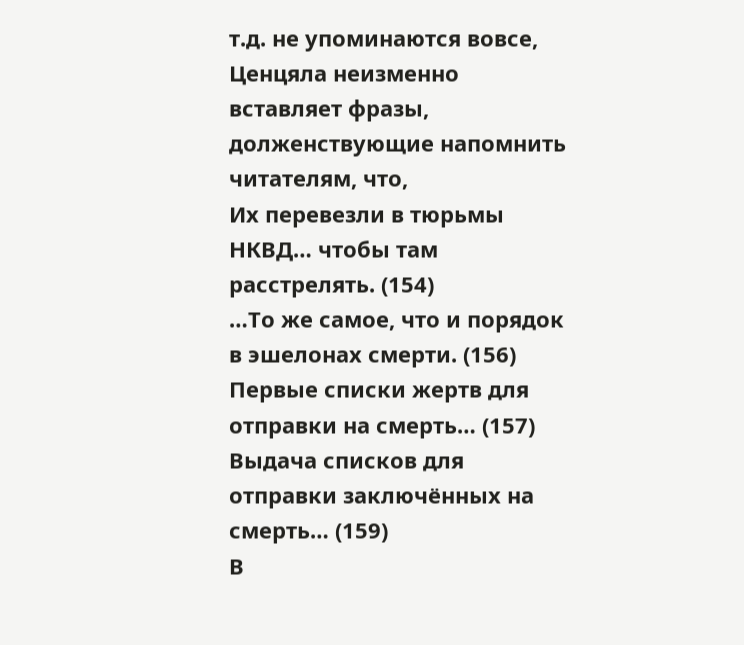т.д. не упоминаются вовсе, Ценцяла неизменно вставляет фразы, долженствующие напомнить читателям, что,
Их перевезли в тюрьмы НКВД… чтобы там расстрелять. (154)
…То же самое, что и порядок в эшелонах смерти. (156)
Первые списки жертв для отправки на смерть… (157)
Выдача списков для отправки заключённых на смерть… (159)
В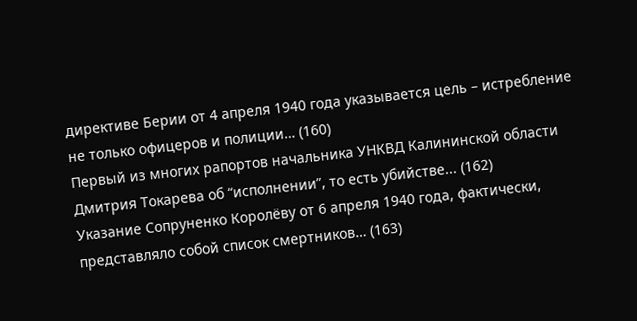директиве Берии от 4 апреля 1940 года указывается цель – истребление не только офицеров и полиции… (160)
Первый из многих рапортов начальника УНКВД Калининской области Дмитрия Токарева об “исполнении”, то есть убийстве... (162)
Указание Сопруненко Королёву от 6 апреля 1940 года, фактически, представляло собой список смертников… (163)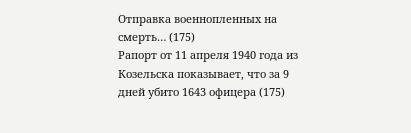Отправка военнопленных на смерть… (175)
Рапорт от 11 апреля 1940 года из Козельска показывает, что за 9 дней убито 1643 офицера (175)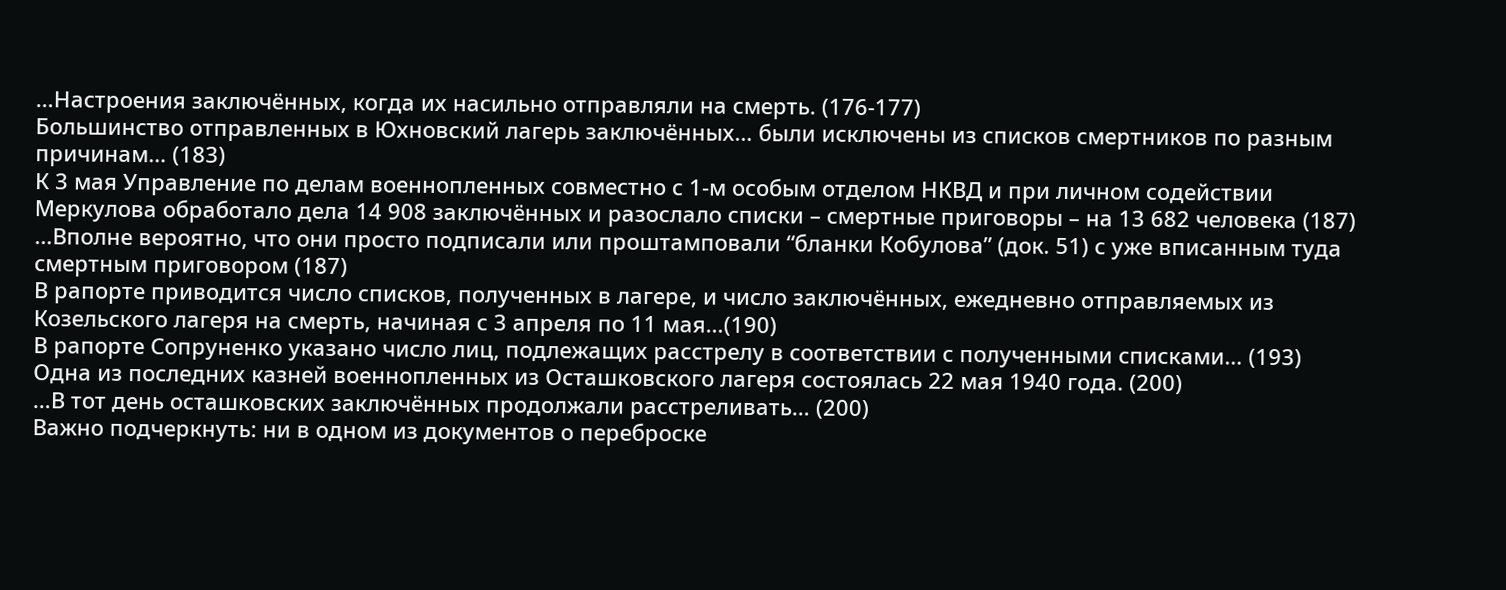…Настроения заключённых, когда их насильно отправляли на смерть. (176-177)
Большинство отправленных в Юхновский лагерь заключённых… были исключены из списков смертников по разным причинам… (183)
К 3 мая Управление по делам военнопленных совместно с 1-м особым отделом НКВД и при личном содействии Меркулова обработало дела 14 908 заключённых и разослало списки – смертные приговоры – на 13 682 человека (187)
…Вполне вероятно, что они просто подписали или проштамповали “бланки Кобулова” (док. 51) с уже вписанным туда смертным приговором (187)
В рапорте приводится число списков, полученных в лагере, и число заключённых, ежедневно отправляемых из Козельского лагеря на смерть, начиная с 3 апреля по 11 мая…(190)
В рапорте Сопруненко указано число лиц, подлежащих расстрелу в соответствии с полученными списками… (193)
Одна из последних казней военнопленных из Осташковского лагеря состоялась 22 мая 1940 года. (200)
…В тот день осташковских заключённых продолжали расстреливать… (200)
Важно подчеркнуть: ни в одном из документов о переброске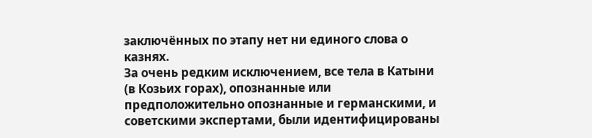заключённых по этапу нет ни единого слова о казнях.
За очень редким исключением, все тела в Катыни (в Козьих горах), опознанные или предположительно опознанные и германскими, и советскими экспертами, были идентифицированы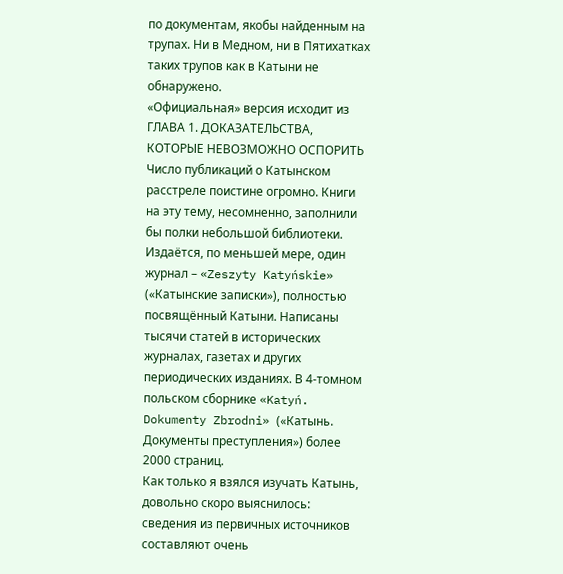по документам, якобы найденным на трупах. Ни в Медном, ни в Пятихатках таких трупов как в Катыни не обнаружено.
«Официальная» версия исходит из
ГЛАВА 1. ДОКАЗАТЕЛЬСТВА, КОТОРЫЕ НЕВОЗМОЖНО ОСПОРИТЬ
Число публикаций о Катынском расстреле поистине огромно. Книги на эту тему, несомненно, заполнили бы полки небольшой библиотеки. Издаётся, по меньшей мере, один журнал – «Zeszyty Katyńskie» («Катынские записки»), полностью посвящённый Катыни. Написаны тысячи статей в исторических журналах, газетах и других периодических изданиях. В 4-томном польском сборнике «Katyń. Dokumenty Zbrodni» («Катынь. Документы преступления») более 2000 страниц.
Как только я взялся изучать Катынь, довольно скоро выяснилось: сведения из первичных источников составляют очень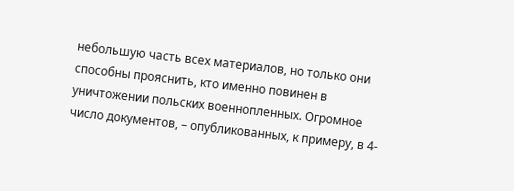небольшую часть всех материалов, но только они способны прояснить, кто именно повинен в уничтожении польских военнопленных. Огромное число документов, – опубликованных, к примеру, в 4-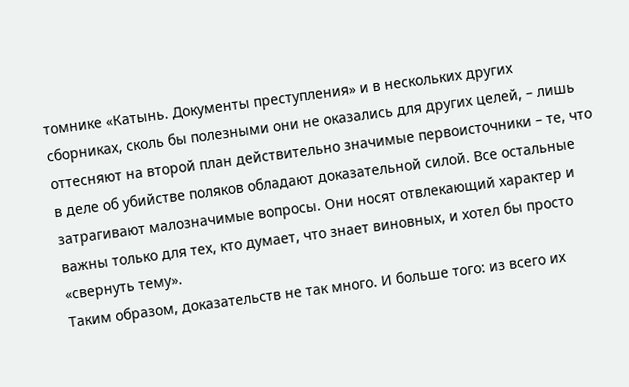томнике «Катынь. Документы преступления» и в нескольких других сборниках, сколь бы полезными они не оказались для других целей, – лишь оттесняют на второй план действительно значимые первоисточники – те, что в деле об убийстве поляков обладают доказательной силой. Все остальные затрагивают малозначимые вопросы. Они носят отвлекающий характер и важны только для тех, кто думает, что знает виновных, и хотел бы просто «свернуть тему».
Таким образом, доказательств не так много. И больше того: из всего их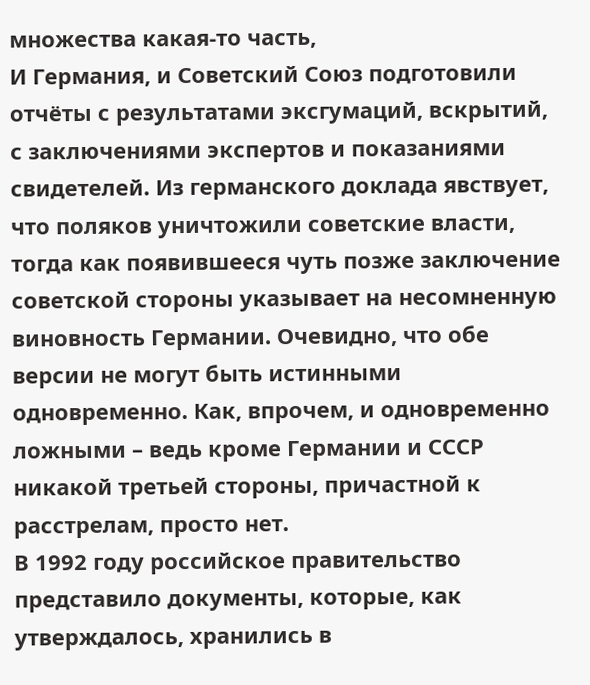множества какая-то часть,
И Германия, и Советский Союз подготовили отчёты с результатами эксгумаций, вскрытий, с заключениями экспертов и показаниями свидетелей. Из германского доклада явствует, что поляков уничтожили советские власти, тогда как появившееся чуть позже заключение советской стороны указывает на несомненную виновность Германии. Очевидно, что обе версии не могут быть истинными одновременно. Как, впрочем, и одновременно ложными – ведь кроме Германии и СССР никакой третьей стороны, причастной к расстрелам, просто нет.
В 1992 году российское правительство представило документы, которые, как утверждалось, хранились в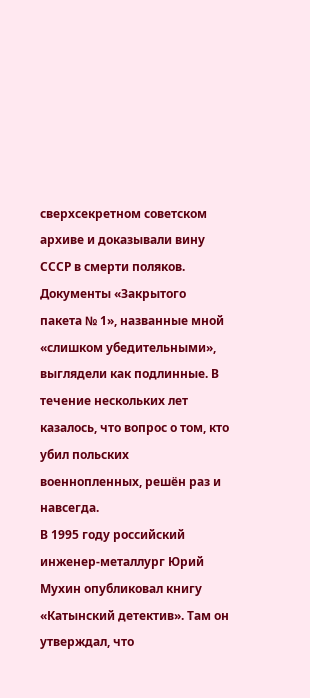сверхсекретном советском архиве и доказывали вину СССР в смерти поляков. Документы «Закрытого пакета № 1», названные мной «слишком убедительными», выглядели как подлинные. В течение нескольких лет казалось, что вопрос о том, кто убил польских военнопленных, решён раз и навсегда.
В 1995 году российский инженер-металлург Юрий Мухин опубликовал книгу «Катынский детектив». Там он утверждал, что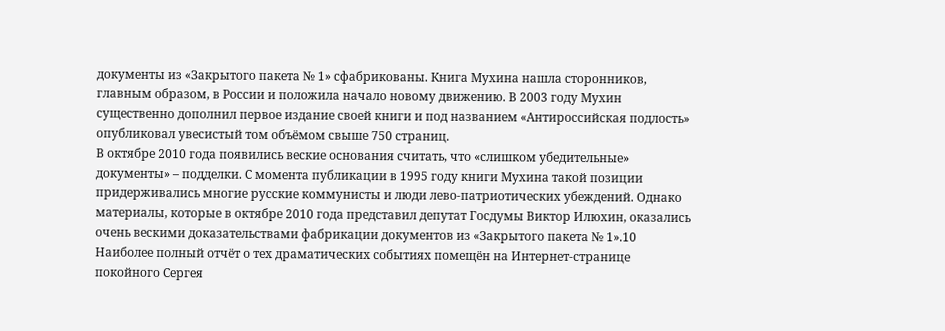документы из «Закрытого пакета № 1» сфабрикованы. Книга Мухина нашла сторонников, главным образом, в России и положила начало новому движению. В 2003 году Мухин существенно дополнил первое издание своей книги и под названием «Антироссийская подлость» опубликовал увесистый том объёмом свыше 750 страниц.
В октябре 2010 года появились веские основания считать, что «слишком убедительные» документы» – подделки. С момента публикации в 1995 году книги Мухина такой позиции придерживались многие русские коммунисты и люди лево-патриотических убеждений. Однако материалы, которые в октябре 2010 года представил депутат Госдумы Виктор Илюхин, оказались очень вескими доказательствами фабрикации документов из «Закрытого пакета № 1».10 Наиболее полный отчёт о тех драматических событиях помещён на Интернет-странице покойного Сергея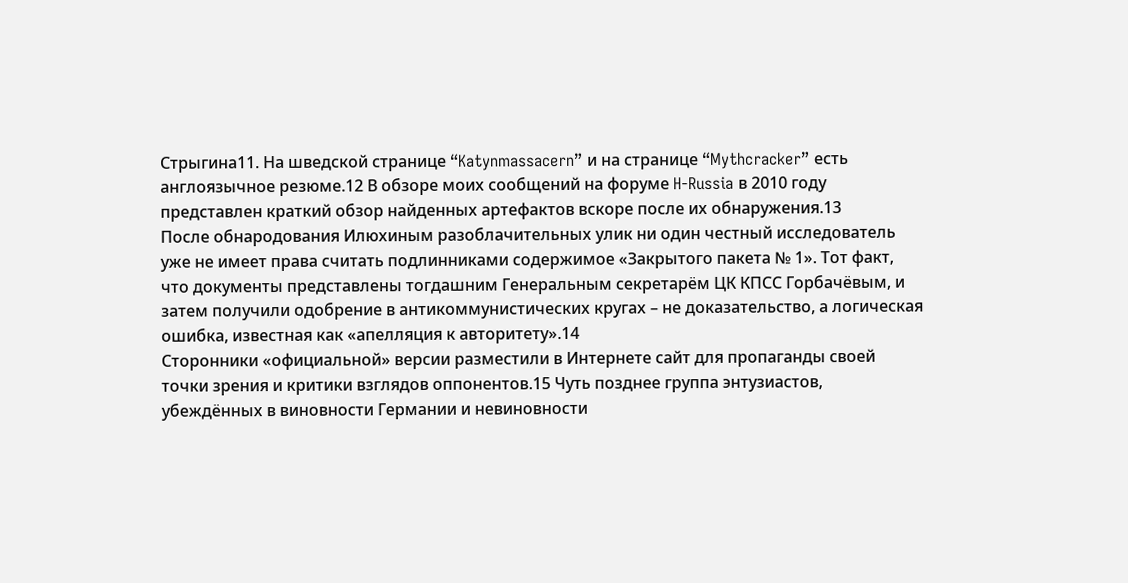Стрыгина11. На шведской странице “Katynmassacern” и на странице “Mythcracker” есть англоязычное резюме.12 В обзоре моих сообщений на форуме H-Russia в 2010 году представлен краткий обзор найденных артефактов вскоре после их обнаружения.13
После обнародования Илюхиным разоблачительных улик ни один честный исследователь уже не имеет права считать подлинниками содержимое «Закрытого пакета № 1». Тот факт, что документы представлены тогдашним Генеральным секретарём ЦК КПСС Горбачёвым, и затем получили одобрение в антикоммунистических кругах – не доказательство, а логическая ошибка, известная как «апелляция к авторитету».14
Сторонники «официальной» версии разместили в Интернете сайт для пропаганды своей точки зрения и критики взглядов оппонентов.15 Чуть позднее группа энтузиастов, убеждённых в виновности Германии и невиновности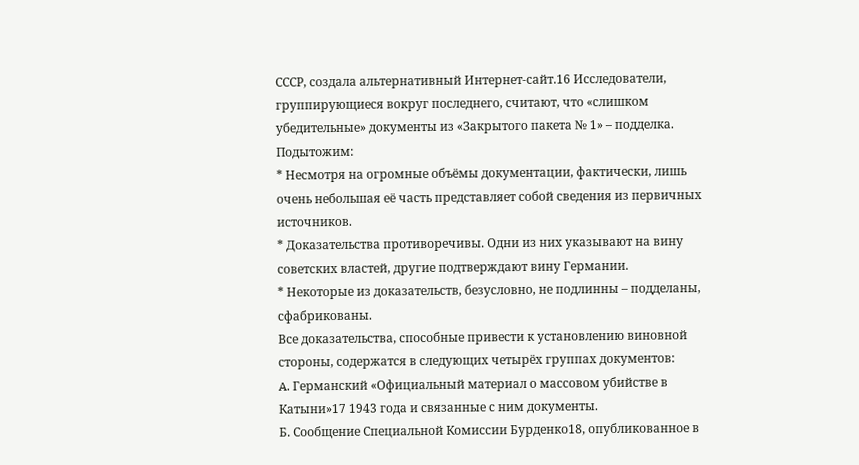СССР, создала альтернативный Интернет-сайт.16 Исследователи, группирующиеся вокруг последнего, считают, что «слишком убедительные» документы из «Закрытого пакета № 1» – подделка.
Подытожим:
* Несмотря на огромные объёмы документации, фактически, лишь очень небольшая её часть представляет собой сведения из первичных источников.
* Доказательства противоречивы. Одни из них указывают на вину советских властей, другие подтверждают вину Германии.
* Некоторые из доказательств, безусловно, не подлинны – подделаны, сфабрикованы.
Все доказательства, способные привести к установлению виновной стороны, содержатся в следующих четырёх группах документов:
A. Германский «Официальный материал о массовом убийстве в Катыни»17 1943 года и связанные с ним документы.
Б. Сообщение Специальной Комиссии Бурденко18, опубликованное в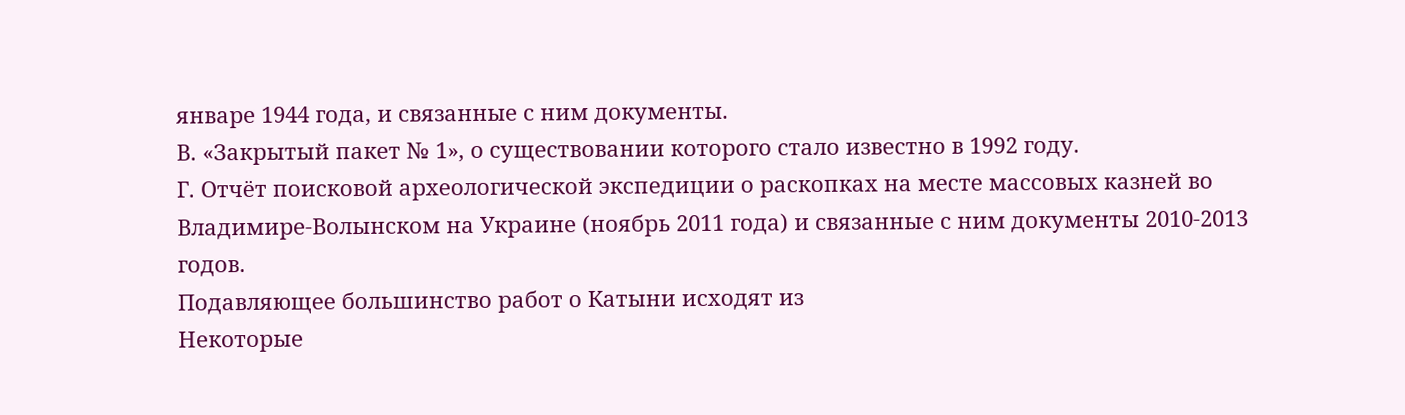январе 1944 года, и связанные с ним документы.
В. «Закрытый пакет № 1», о существовании которого стало известно в 1992 году.
Г. Отчёт поисковой археологической экспедиции о раскопках на месте массовых казней во Владимире-Волынском на Украине (ноябрь 2011 года) и связанные с ним документы 2010-2013 годов.
Подавляющее большинство работ о Катыни исходят из
Некоторые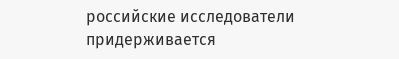российские исследователи придерживается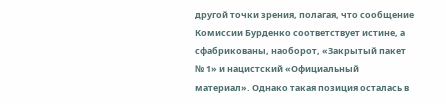другой точки зрения, полагая, что сообщение Комиссии Бурденко соответствует истине, а сфабрикованы, наоборот, «Закрытый пакет № 1» и нацистский «Официальный материал». Однако такая позиция осталась в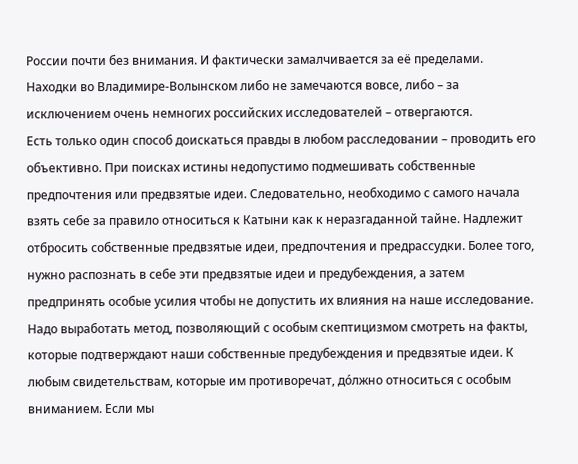России почти без внимания. И фактически замалчивается за её пределами.
Находки во Владимире-Волынском либо не замечаются вовсе, либо – за исключением очень немногих российских исследователей – отвергаются.
Есть только один способ доискаться правды в любом расследовании – проводить его объективно. При поисках истины недопустимо подмешивать собственные предпочтения или предвзятые идеи. Следовательно, необходимо с самого начала взять себе за правило относиться к Катыни как к неразгаданной тайне. Надлежит отбросить собственные предвзятые идеи, предпочтения и предрассудки. Более того, нужно распознать в себе эти предвзятые идеи и предубеждения, а затем предпринять особые усилия чтобы не допустить их влияния на наше исследование. Надо выработать метод, позволяющий с особым скептицизмом смотреть на факты, которые подтверждают наши собственные предубеждения и предвзятые идеи. К любым свидетельствам, которые им противоречат, дóлжно относиться с особым вниманием. Если мы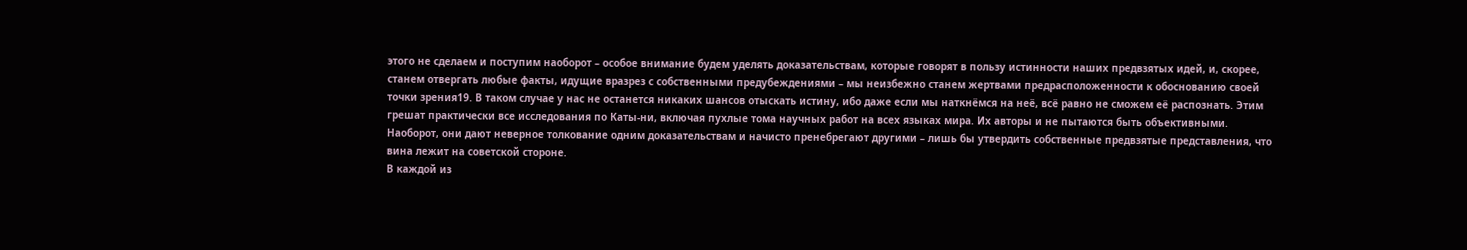этого не сделаем и поступим наоборот – особое внимание будем уделять доказательствам, которые говорят в пользу истинности наших предвзятых идей, и, скорее, станем отвергать любые факты, идущие вразрез с собственными предубеждениями – мы неизбежно станем жертвами предрасположенности к обоснованию своей точки зрения19. В таком случае у нас не останется никаких шансов отыскать истину, ибо даже если мы наткнёмся на неё, всё равно не сможем её распознать. Этим грешат практически все исследования по Каты-ни, включая пухлые тома научных работ на всех языках мира. Их авторы и не пытаются быть объективными. Наоборот, они дают неверное толкование одним доказательствам и начисто пренебрегают другими – лишь бы утвердить собственные предвзятые представления, что вина лежит на советской стороне.
В каждой из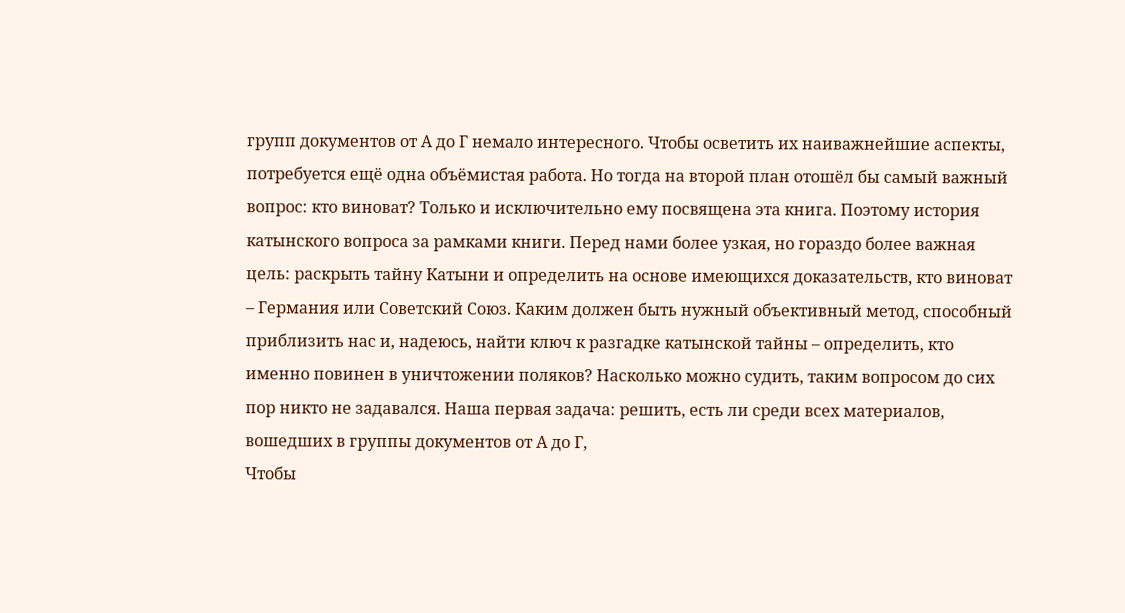групп документов от А до Г немало интересного. Чтобы осветить их наиважнейшие аспекты, потребуется ещё одна объёмистая работа. Но тогда на второй план отошёл бы самый важный вопрос: кто виноват? Только и исключительно ему посвящена эта книга. Поэтому история катынского вопроса за рамками книги. Перед нами более узкая, но гораздо более важная цель: раскрыть тайну Катыни и определить на основе имеющихся доказательств, кто виноват – Германия или Советский Союз. Каким должен быть нужный объективный метод, способный приблизить нас и, надеюсь, найти ключ к разгадке катынской тайны – определить, кто именно повинен в уничтожении поляков? Насколько можно судить, таким вопросом до сих пор никто не задавался. Наша первая задача: решить, есть ли среди всех материалов, вошедших в группы документов от А до Г,
Чтобы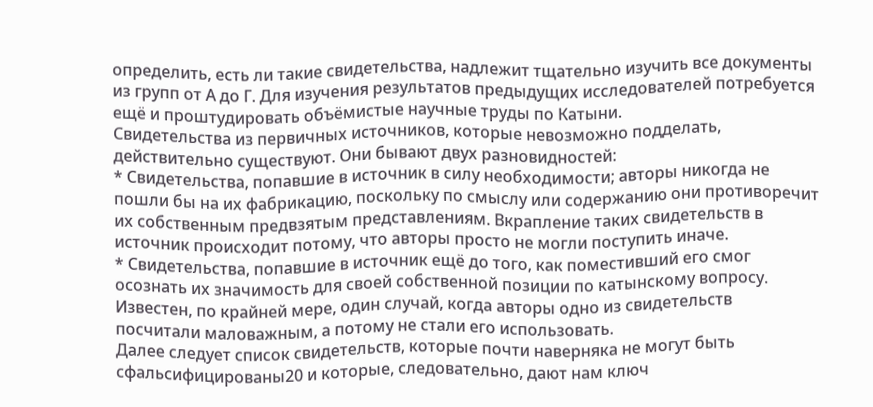определить, есть ли такие свидетельства, надлежит тщательно изучить все документы из групп от А до Г. Для изучения результатов предыдущих исследователей потребуется ещё и проштудировать объёмистые научные труды по Катыни.
Свидетельства из первичных источников, которые невозможно подделать, действительно существуют. Они бывают двух разновидностей:
* Свидетельства, попавшие в источник в силу необходимости; авторы никогда не пошли бы на их фабрикацию, поскольку по смыслу или содержанию они противоречит их собственным предвзятым представлениям. Вкрапление таких свидетельств в источник происходит потому, что авторы просто не могли поступить иначе.
* Свидетельства, попавшие в источник ещё до того, как поместивший его смог осознать их значимость для своей собственной позиции по катынскому вопросу. Известен, по крайней мере, один случай, когда авторы одно из свидетельств посчитали маловажным, а потому не стали его использовать.
Далее следует список свидетельств, которые почти наверняка не могут быть сфальсифицированы20 и которые, следовательно, дают нам ключ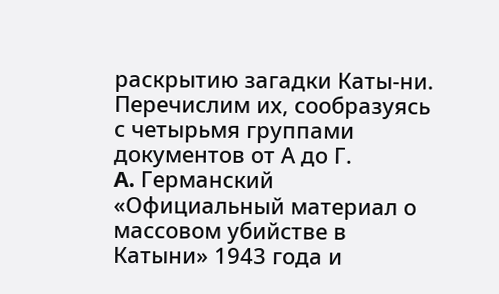раскрытию загадки Каты-ни. Перечислим их, сообразуясь с четырьмя группами документов от А до Г.
A. Германский «Официальный материал о массовом убийстве в Катыни» 1943 года и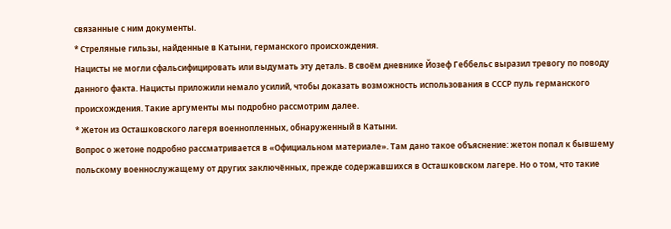связанные с ним документы.
* Стреляные гильзы, найденные в Катыни, германского происхождения.
Нацисты не могли сфальсифицировать или выдумать эту деталь. В своём дневнике Йозеф Геббельс выразил тревогу по поводу данного факта. Нацисты приложили немало усилий, чтобы доказать возможность использования в СССР пуль германского происхождения. Такие аргументы мы подробно рассмотрим далее.
* Жетон из Осташковского лагеря военнопленных, обнаруженный в Катыни.
Вопрос о жетоне подробно рассматривается в «Официальном материале». Там дано такое объяснение: жетон попал к бывшему польскому военнослужащему от других заключённых, прежде содержавшихся в Осташковском лагере. Но о том, что такие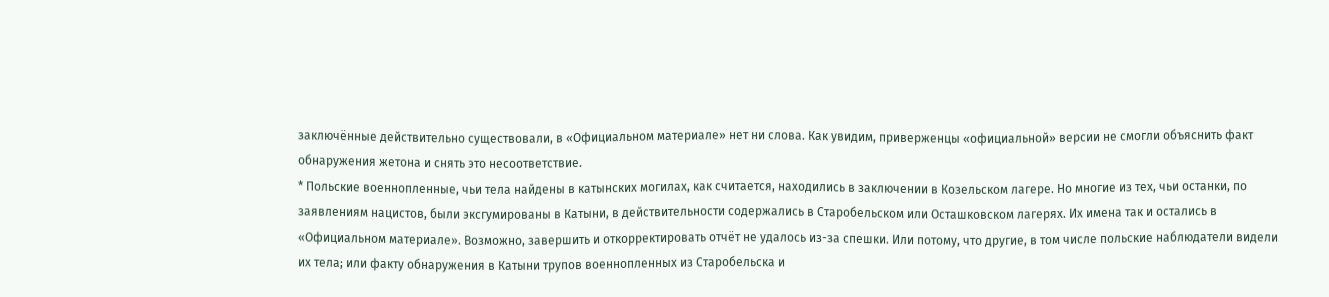заключённые действительно существовали, в «Официальном материале» нет ни слова. Как увидим, приверженцы «официальной» версии не смогли объяснить факт обнаружения жетона и снять это несоответствие.
* Польские военнопленные, чьи тела найдены в катынских могилах, как считается, находились в заключении в Козельском лагере. Но многие из тех, чьи останки, по заявлениям нацистов, были эксгумированы в Катыни, в действительности содержались в Старобельском или Осташковском лагерях. Их имена так и остались в «Официальном материале». Возможно, завершить и откорректировать отчёт не удалось из-за спешки. Или потому, что другие, в том числе польские наблюдатели видели их тела; или факту обнаружения в Катыни трупов военнопленных из Старобельска и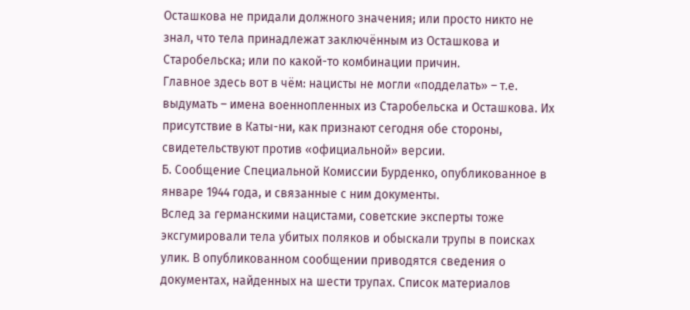Осташкова не придали должного значения; или просто никто не знал, что тела принадлежат заключённым из Осташкова и Старобельска; или по какой-то комбинации причин.
Главное здесь вот в чём: нацисты не могли «подделать» – т.е. выдумать – имена военнопленных из Старобельска и Осташкова. Их присутствие в Каты-ни, как признают сегодня обе стороны, свидетельствуют против «официальной» версии.
Б. Сообщение Специальной Комиссии Бурденко, опубликованное в январе 1944 года, и связанные с ним документы.
Вслед за германскими нацистами, советские эксперты тоже эксгумировали тела убитых поляков и обыскали трупы в поисках улик. В опубликованном сообщении приводятся сведения о документах, найденных на шести трупах. Список материалов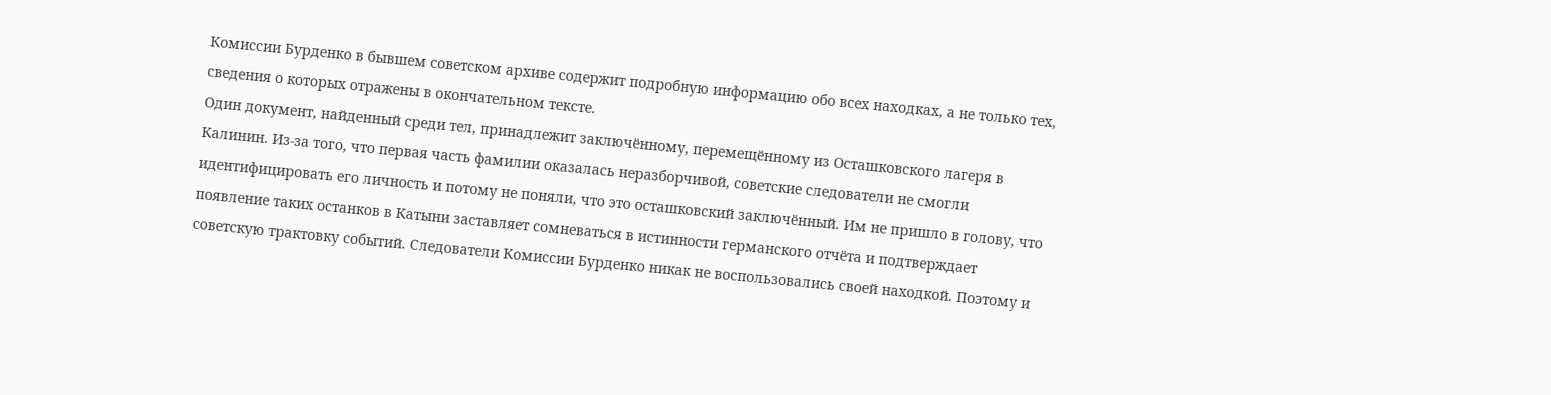Комиссии Бурденко в бывшем советском архиве содержит подробную информацию обо всех находках, а не только тех, сведения о которых отражены в окончательном тексте.
Один документ, найденный среди тел, принадлежит заключённому, перемещённому из Осташковского лагеря в Калинин. Из-за того, что первая часть фамилии оказалась неразборчивой, советские следователи не смогли идентифицировать его личность и потому не поняли, что это осташковский заключённый. Им не пришло в голову, что появление таких останков в Катыни заставляет сомневаться в истинности германского отчёта и подтверждает советскую трактовку событий. Следователи Комиссии Бурденко никак не воспользовались своей находкой. Поэтому и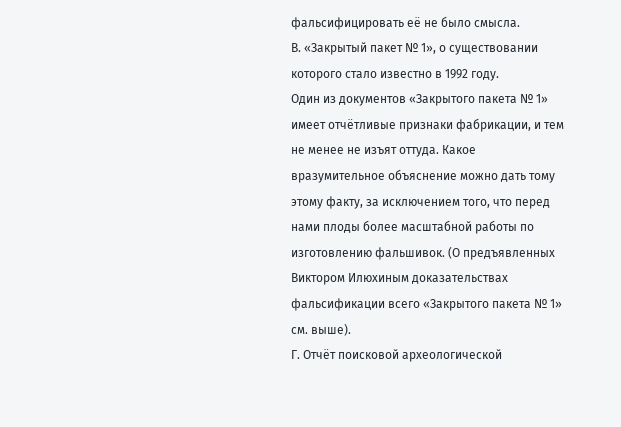фальсифицировать её не было смысла.
В. «Закрытый пакет № 1», о существовании которого стало известно в 1992 году.
Один из документов «Закрытого пакета № 1» имеет отчётливые признаки фабрикации, и тем не менее не изъят оттуда. Какое вразумительное объяснение можно дать тому этому факту, за исключением того, что перед нами плоды более масштабной работы по изготовлению фальшивок. (О предъявленных Виктором Илюхиным доказательствах фальсификации всего «Закрытого пакета № 1» см. выше).
Г. Отчёт поисковой археологической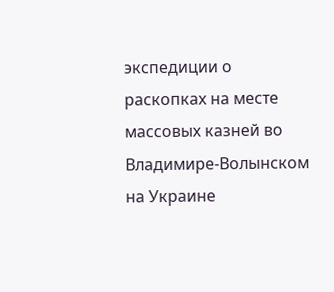экспедиции о раскопках на месте массовых казней во Владимире-Волынском на Украине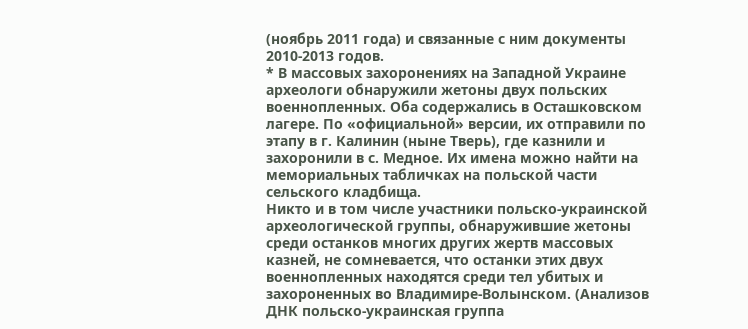(ноябрь 2011 года) и связанные с ним документы 2010-2013 годов.
* В массовых захоронениях на Западной Украине археологи обнаружили жетоны двух польских военнопленных. Оба содержались в Осташковском лагере. По «официальной» версии, их отправили по этапу в г. Калинин (ныне Тверь), где казнили и захоронили в с. Медное. Их имена можно найти на мемориальных табличках на польской части сельского кладбища.
Никто и в том числе участники польско-украинской археологической группы, обнаружившие жетоны среди останков многих других жертв массовых казней, не сомневается, что останки этих двух военнопленных находятся среди тел убитых и захороненных во Владимире-Волынском. (Анализов ДНК польско-украинская группа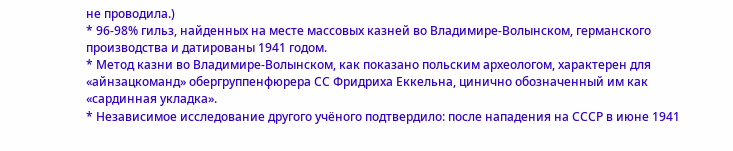не проводила.)
* 96-98% гильз, найденных на месте массовых казней во Владимире-Волынском, германского производства и датированы 1941 годом.
* Метод казни во Владимире-Волынском, как показано польским археологом, характерен для «айнзацкоманд» обергруппенфюрера СС Фридриха Еккельна, цинично обозначенный им как «сардинная укладка».
* Независимое исследование другого учёного подтвердило: после нападения на СССР в июне 1941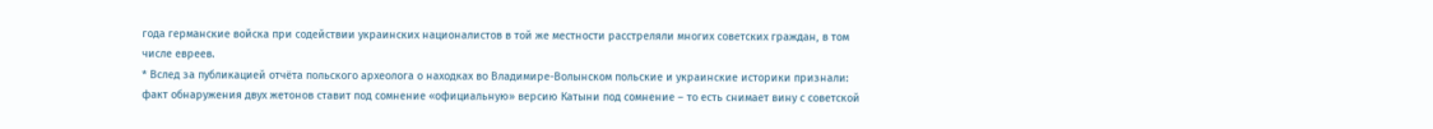года германские войска при содействии украинских националистов в той же местности расстреляли многих советских граждан, в том числе евреев.
* Вслед за публикацией отчёта польского археолога о находках во Владимире-Волынском польские и украинские историки признали: факт обнаружения двух жетонов ставит под сомнение «официальную» версию Катыни под сомнение – то есть снимает вину с советской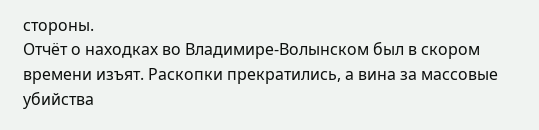стороны.
Отчёт о находках во Владимире-Волынском был в скором времени изъят. Раскопки прекратились, а вина за массовые убийства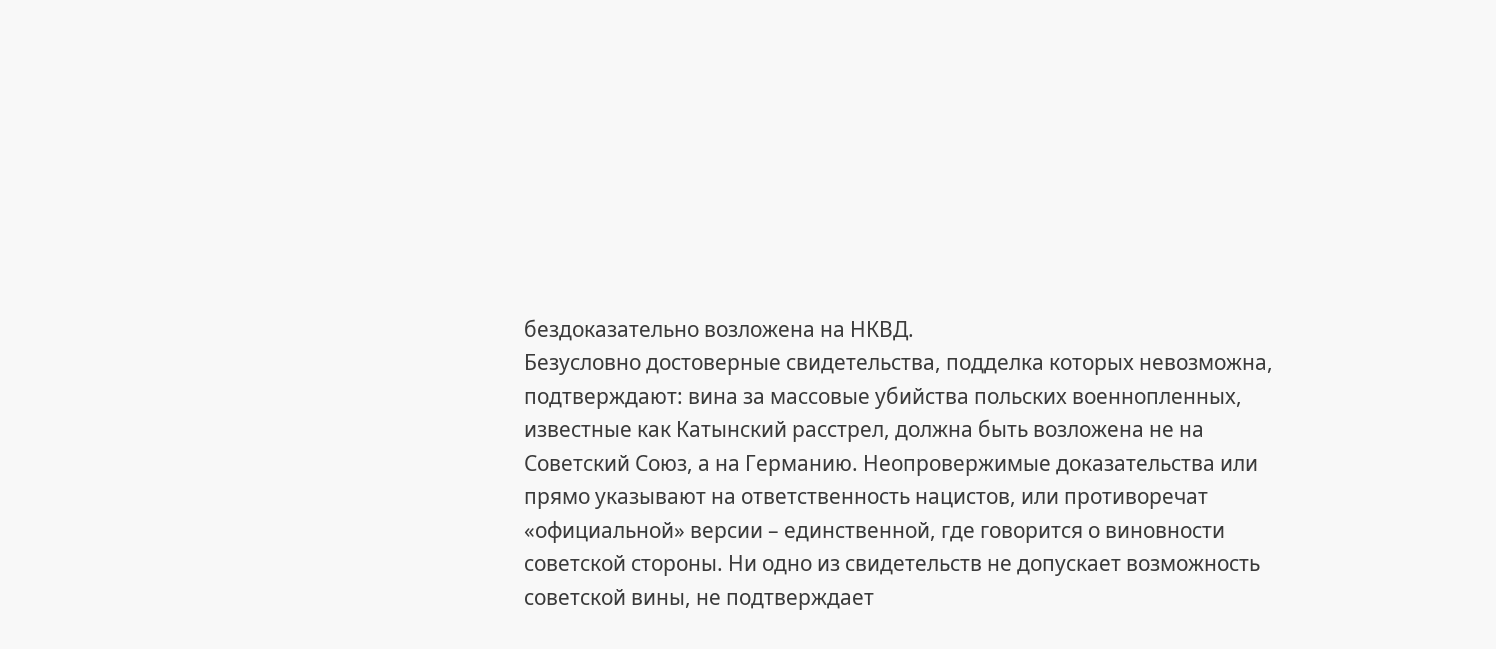бездоказательно возложена на НКВД.
Безусловно достоверные свидетельства, подделка которых невозможна, подтверждают: вина за массовые убийства польских военнопленных, известные как Катынский расстрел, должна быть возложена не на Советский Союз, а на Германию. Неопровержимые доказательства или прямо указывают на ответственность нацистов, или противоречат «официальной» версии – единственной, где говорится о виновности советской стороны. Ни одно из свидетельств не допускает возможность советской вины, не подтверждает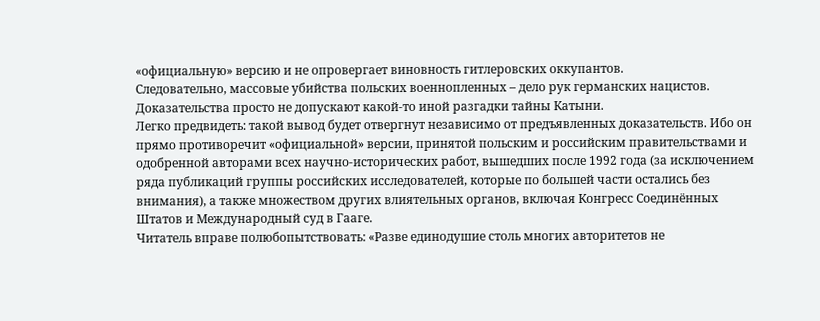«официальную» версию и не опровергает виновность гитлеровских оккупантов.
Следовательно, массовые убийства польских военнопленных – дело рук германских нацистов. Доказательства просто не допускают какой-то иной разгадки тайны Катыни.
Легко предвидеть: такой вывод будет отвергнут независимо от предъявленных доказательств. Ибо он прямо противоречит «официальной» версии, принятой польским и российским правительствами и одобренной авторами всех научно-исторических работ, вышедших после 1992 года (за исключением ряда публикаций группы российских исследователей, которые по большей части остались без внимания), а также множеством других влиятельных органов, включая Конгресс Соединённых Штатов и Международный суд в Гааге.
Читатель вправе полюбопытствовать: «Разве единодушие столь многих авторитетов не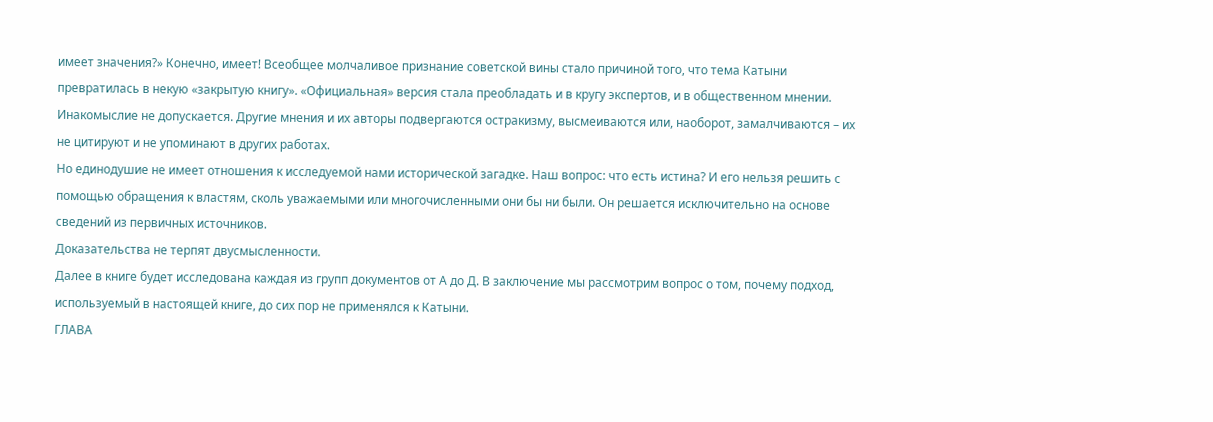имеет значения?» Конечно, имеет! Всеобщее молчаливое признание советской вины стало причиной того, что тема Катыни превратилась в некую «закрытую книгу». «Официальная» версия стала преобладать и в кругу экспертов, и в общественном мнении. Инакомыслие не допускается. Другие мнения и их авторы подвергаются остракизму, высмеиваются или, наоборот, замалчиваются – их не цитируют и не упоминают в других работах.
Но единодушие не имеет отношения к исследуемой нами исторической загадке. Наш вопрос: что есть истина? И его нельзя решить с помощью обращения к властям, сколь уважаемыми или многочисленными они бы ни были. Он решается исключительно на основе сведений из первичных источников.
Доказательства не терпят двусмысленности.
Далее в книге будет исследована каждая из групп документов от А до Д. В заключение мы рассмотрим вопрос о том, почему подход, используемый в настоящей книге, до сих пор не применялся к Катыни.
ГЛАВА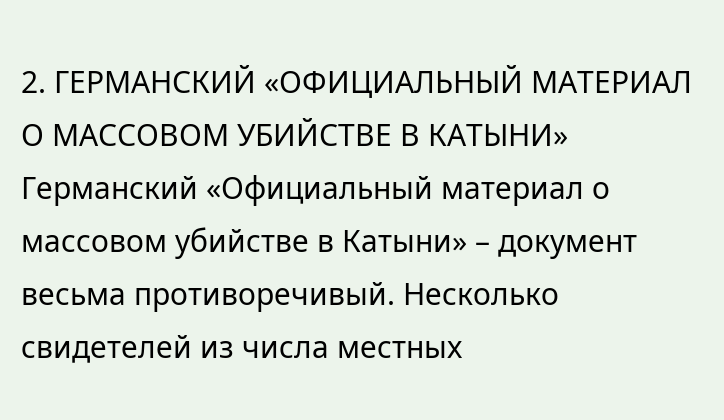2. ГЕРМАНСКИЙ «ОФИЦИАЛЬНЫЙ МАТЕРИАЛ О МАССОВОМ УБИЙСТВЕ В КАТЫНИ»
Германский «Официальный материал о массовом убийстве в Катыни» – документ весьма противоречивый. Несколько свидетелей из числа местных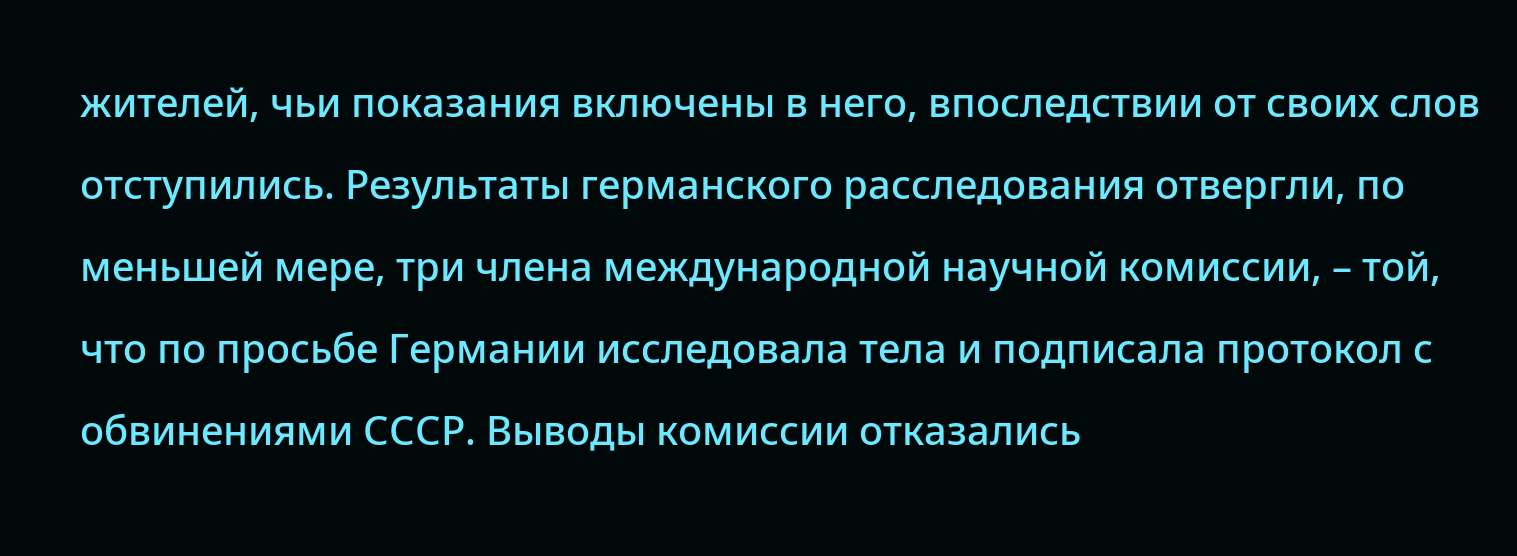жителей, чьи показания включены в него, впоследствии от своих слов отступились. Результаты германского расследования отвергли, по меньшей мере, три члена международной научной комиссии, – той, что по просьбе Германии исследовала тела и подписала протокол с обвинениями СССР. Выводы комиссии отказались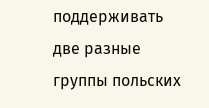поддерживать две разные группы польских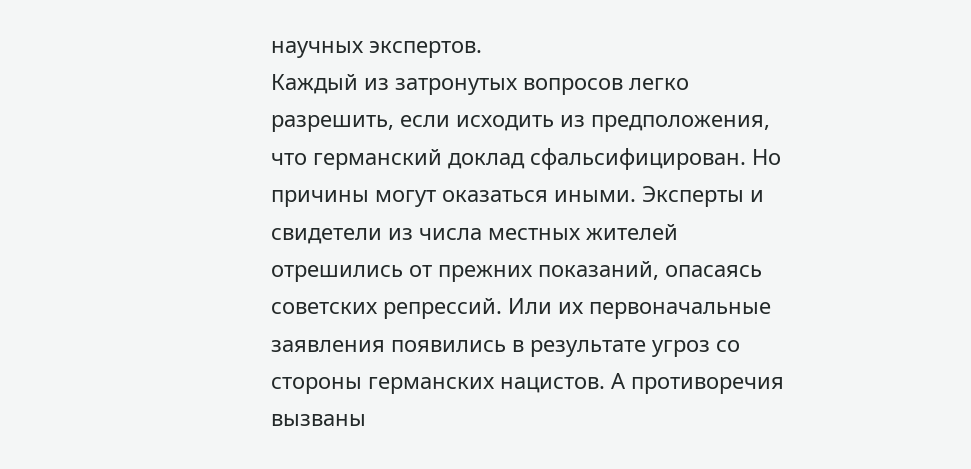научных экспертов.
Каждый из затронутых вопросов легко разрешить, если исходить из предположения, что германский доклад сфальсифицирован. Но причины могут оказаться иными. Эксперты и свидетели из числа местных жителей отрешились от прежних показаний, опасаясь советских репрессий. Или их первоначальные заявления появились в результате угроз со стороны германских нацистов. А противоречия вызваны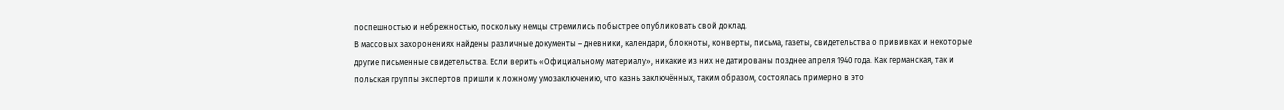поспешностью и небрежностью, поскольку немцы стремились побыстрее опубликовать свой доклад.
В массовых захоронениях найдены различные документы – дневники, календари, блокноты, конверты, письма, газеты, свидетельства о прививках и некоторые другие письменные свидетельства. Если верить «Официальному материалу», никакие из них не датированы позднее апреля 1940 года. Как германская, так и польская группы экспертов пришли к ложному умозаключению, что казнь заключённых, таким образом, состоялась примерно в это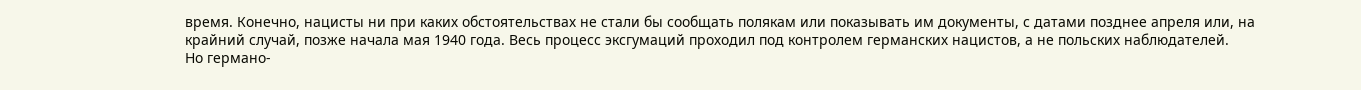время. Конечно, нацисты ни при каких обстоятельствах не стали бы сообщать полякам или показывать им документы, с датами позднее апреля или, на крайний случай, позже начала мая 1940 года. Весь процесс эксгумаций проходил под контролем германских нацистов, а не польских наблюдателей.
Но германо-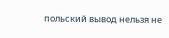польский вывод нельзя не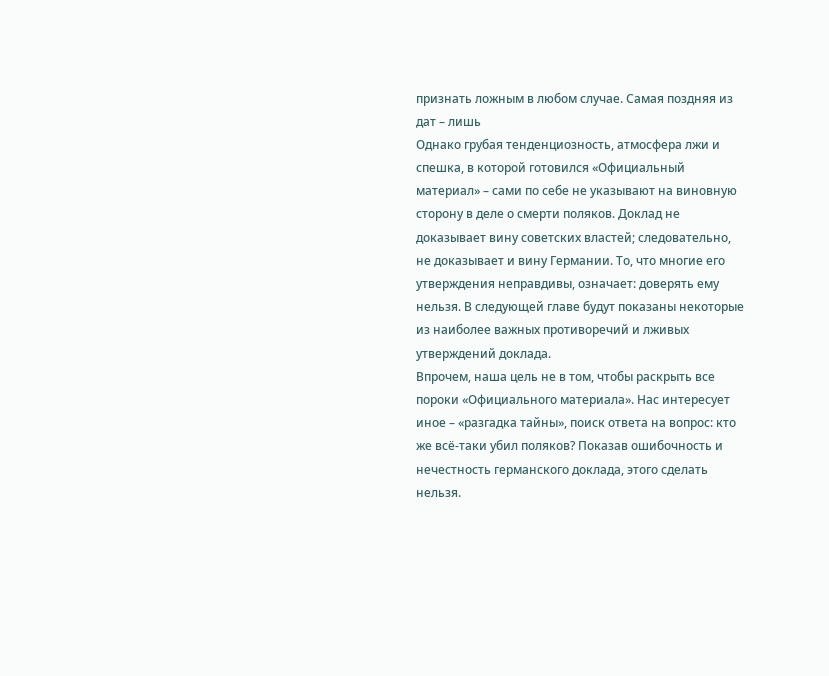признать ложным в любом случае. Самая поздняя из дат – лишь
Однако грубая тенденциозность, атмосфера лжи и спешка, в которой готовился «Официальный материал» – сами по себе не указывают на виновную сторону в деле о смерти поляков. Доклад не доказывает вину советских властей; следовательно, не доказывает и вину Германии. То, что многие его утверждения неправдивы, означает: доверять ему нельзя. В следующей главе будут показаны некоторые из наиболее важных противоречий и лживых утверждений доклада.
Впрочем, наша цель не в том, чтобы раскрыть все пороки «Официального материала». Нас интересует иное – «разгадка тайны», поиск ответа на вопрос: кто же всё-таки убил поляков? Показав ошибочность и нечестность германского доклада, этого сделать нельзя.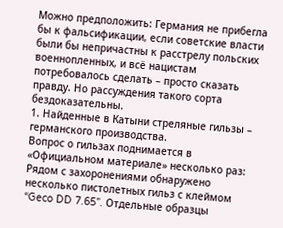Можно предположить: Германия не прибегла бы к фальсификации, если советские власти были бы непричастны к расстрелу польских военнопленных, и всё нацистам потребовалось сделать – просто сказать правду. Но рассуждения такого сорта бездоказательны.
1. Найденные в Катыни стреляные гильзы – германского производства.
Вопрос о гильзах поднимается в «Официальном материале» несколько раз:
Рядом с захоронениями обнаружено несколько пистолетных гильз с клеймом “Geco DD 7.65”. Отдельные образцы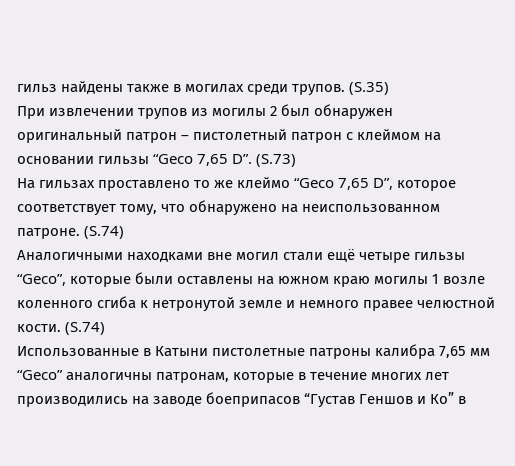гильз найдены также в могилах среди трупов. (S.35)
При извлечении трупов из могилы 2 был обнаружен оригинальный патрон – пистолетный патрон с клеймом на основании гильзы “Geco 7,65 D”. (S.73)
На гильзах проставлено то же клеймо “Geco 7,65 D”, которое соответствует тому, что обнаружено на неиспользованном патроне. (S.74)
Аналогичными находками вне могил стали ещё четыре гильзы “Geco”, которые были оставлены на южном краю могилы 1 возле коленного сгиба к нетронутой земле и немного правее челюстной кости. (S.74)
Использованные в Катыни пистолетные патроны калибра 7,65 мм “Geco” аналогичны патронам, которые в течение многих лет производились на заводе боеприпасов “Густав Геншов и Ко” в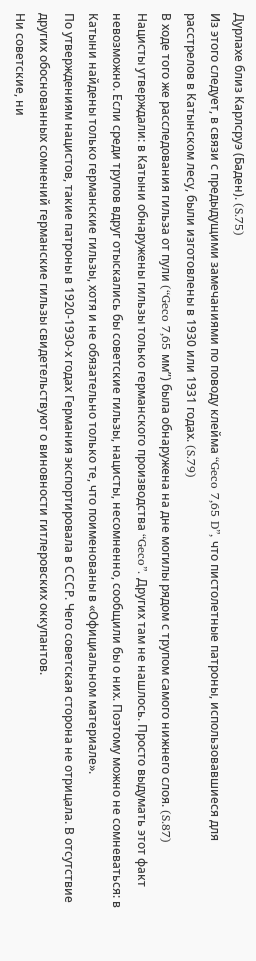Дурлахе близ Карлсруэ (Баден). (S.75)
Из этого следует, в связи с предыдущими замечаниями по поводу клейма “Geco 7,65 D”, что пистолетные патроны, использовавшиеся для расстрелов в Катынском лесу, были изготовлены в 1930 или 1931 годах. (S.79)
В ходе того же расследования гильза от пули (“Geco 7,65 мм”) была обнаружена на дне могилы рядом с трупом самого нижнего слоя. (S.87)
Нацисты утверждали: в Катыни обнаружены гильзы только германского производства “Geco”. Других там не нашлось. Просто выдумать этот факт невозможно. Если среди трупов вдруг отыскались бы советские гильзы, нацисты, несомненно, сообщили бы о них. Поэтому можно не сомневаться: в Катыни найдены только германские гильзы, хотя и не обязательно только те, что поименованы в «Официальном материале».
По утверждениям нацистов, такие патроны в 1920-1930-х годах Германия экспортировала в СССР. Чего советская сторона не отрицала. В отсутствие других обоснованных сомнений германские гильзы свидетельствуют о виновности гитлеровских оккупантов.
Ни советские, ни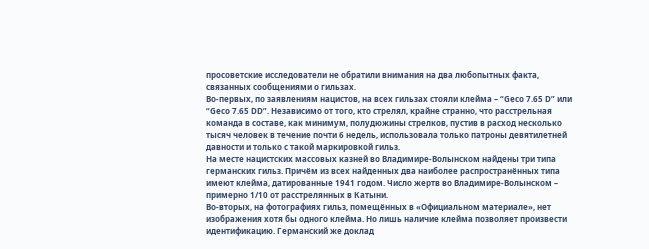просоветские исследователи не обратили внимания на два любопытных факта, связанных сообщениями о гильзах.
Во-первых, по заявлениям нацистов, на всех гильзах стояли клейма – “Geco 7.65 D” или “Geco 7.65 DD”. Независимо от того, кто стрелял, крайне странно, что расстрельная команда в составе, как минимум, полудюжины стрелков, пустив в расход несколько тысяч человек в течение почти 6 недель, использовала только патроны девятилетней давности и только с такой маркировкой гильз.
На месте нацистских массовых казней во Владимире-Волынском найдены три типа германских гильз. Причём из всех найденных два наиболее распространённых типа имеют клейма, датированные 1941 годом. Число жертв во Владимире-Волынском – примерно 1/10 от расстрелянных в Катыни.
Во-вторых, на фотографиях гильз, помещённых в «Официальном материале», нет изображения хотя бы одного клейма. Но лишь наличие клейма позволяет произвести идентификацию. Германский же доклад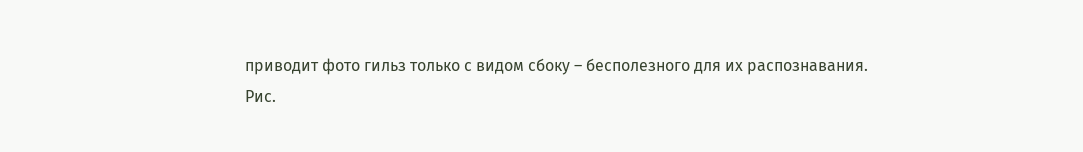приводит фото гильз только с видом сбоку – бесполезного для их распознавания.
Рис.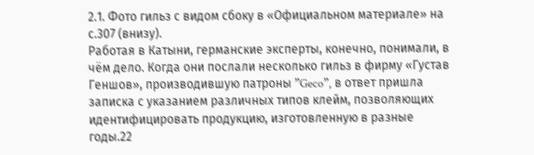2.1. Фото гильз с видом сбоку в «Официальном материале» на с.307 (внизу).
Работая в Катыни, германские эксперты, конечно, понимали, в чём дело. Когда они послали несколько гильз в фирму «Густав Геншов», производившую патроны ”Geco”, в ответ пришла записка с указанием различных типов клейм, позволяющих идентифицировать продукцию, изготовленную в разные годы.22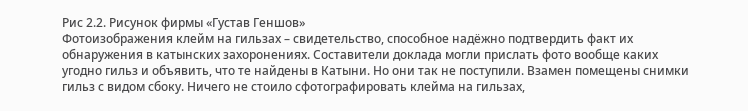Рис 2.2. Рисунок фирмы «Густав Геншов»
Фотоизображения клейм на гильзах – свидетельство, способное надёжно подтвердить факт их обнаружения в катынских захоронениях. Составители доклада могли прислать фото вообще каких угодно гильз и объявить, что те найдены в Катыни. Но они так не поступили. Взамен помещены снимки гильз с видом сбоку. Ничего не стоило сфотографировать клейма на гильзах,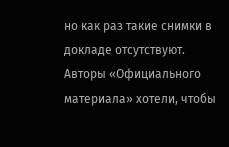но как раз такие снимки в докладе отсутствуют.
Авторы «Официального материала» хотели, чтобы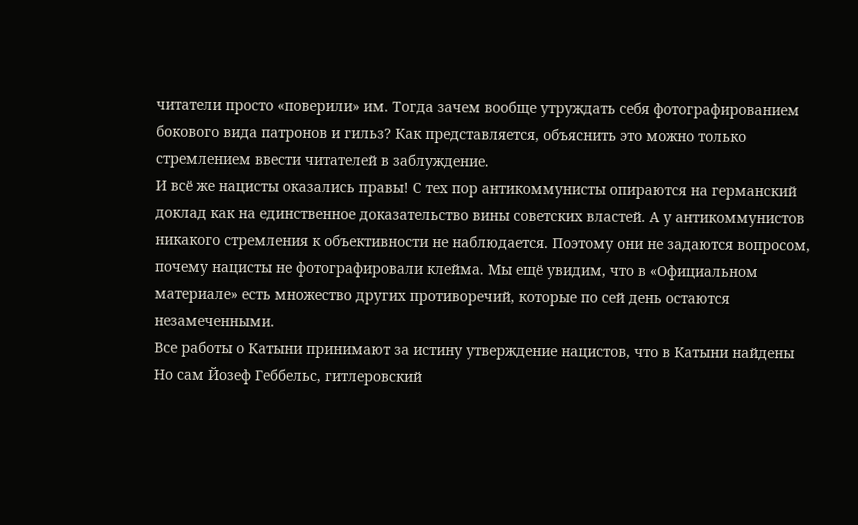читатели просто «поверили» им. Тогда зачем вообще утруждать себя фотографированием бокового вида патронов и гильз? Как представляется, объяснить это можно только стремлением ввести читателей в заблуждение.
И всё же нацисты оказались правы! С тех пор антикоммунисты опираются на германский доклад как на единственное доказательство вины советских властей. А у антикоммунистов никакого стремления к объективности не наблюдается. Поэтому они не задаются вопросом, почему нацисты не фотографировали клейма. Мы ещё увидим, что в «Официальном материале» есть множество других противоречий, которые по сей день остаются незамеченными.
Все работы о Катыни принимают за истину утверждение нацистов, что в Катыни найдены
Но сам Йозеф Геббельс, гитлеровский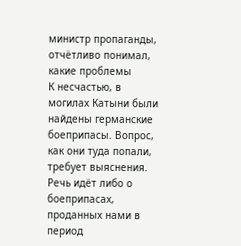министр пропаганды, отчётливо понимал, какие проблемы
К несчастью, в могилах Катыни были найдены германские боеприпасы. Вопрос, как они туда попали, требует выяснения. Речь идёт либо о боеприпасах, проданных нами в период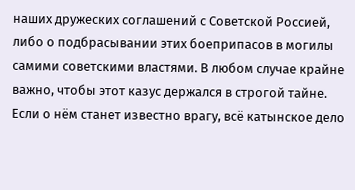наших дружеских соглашений с Советской Россией, либо о подбрасывании этих боеприпасов в могилы самими советскими властями. В любом случае крайне важно, чтобы этот казус держался в строгой тайне. Если о нём станет известно врагу, всё катынское дело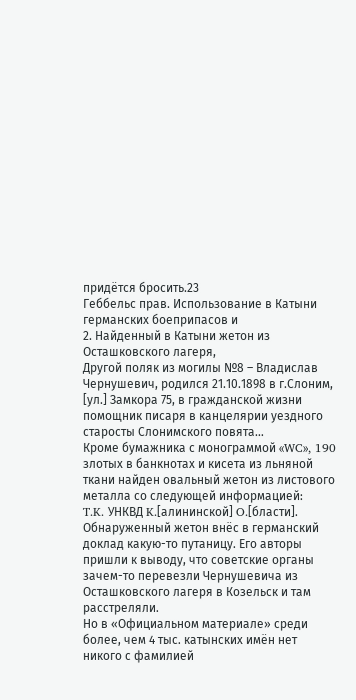придётся бросить.23
Геббельс прав. Использование в Катыни германских боеприпасов и
2. Найденный в Катыни жетон из Осташковского лагеря,
Другой поляк из могилы №8 – Владислав Чернушевич, родился 21.10.1898 в г.Слоним, [ул.] Замкора 75, в гражданской жизни помощник писаря в канцелярии уездного старосты Слонимского повята…
Кроме бумажника с монограммой «WC», 190 злотых в банкнотах и кисета из льняной ткани найден овальный жетон из листового металла со следующей информацией:
T.K. УНКВД K.[алининской] O.[бласти].
Обнаруженный жетон внёс в германский доклад какую-то путаницу. Его авторы пришли к выводу, что советские органы зачем-то перевезли Чернушевича из Осташковского лагеря в Козельск и там расстреляли.
Но в «Официальном материале» среди более, чем 4 тыс. катынских имён нет никого с фамилией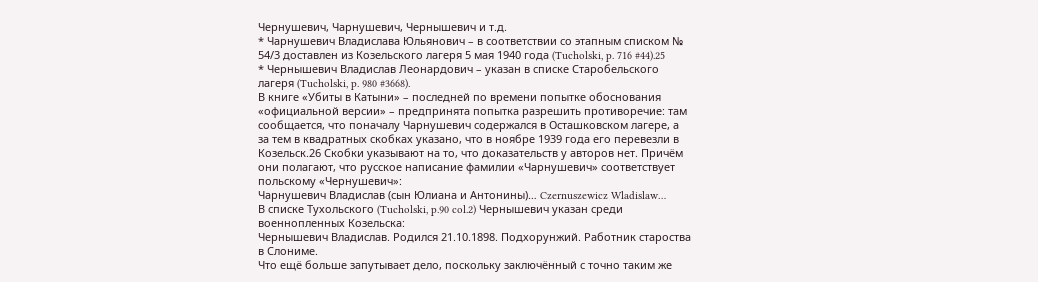Чернушевич, Чарнушевич, Чернышевич и т.д.
* Чарнушевич Владислава Юльянович – в соответствии со этапным списком № 54/3 доставлен из Козельского лагеря 5 мая 1940 года (Tucholski, p. 716 #44).25
* Чернышевич Владислав Леонардович – указан в списке Старобельского лагеря (Tucholski, p. 980 #3668).
В книге «Убиты в Катыни» – последней по времени попытке обоснования «официальной версии» – предпринята попытка разрешить противоречие: там сообщается, что поначалу Чарнушевич содержался в Осташковском лагере, а за тем в квадратных скобках указано, что в ноябре 1939 года его перевезли в Козельск.26 Скобки указывают на то, что доказательств у авторов нет. Причём они полагают, что русское написание фамилии «Чарнушевич» соответствует польскому «Чернушевич»:
Чарнушевич Владислав (сын Юлиана и Антонины)… Czernuszewicz Wladislaw…
В списке Тухольского (Tucholski, p.90 col.2) Чернышевич указан среди военнопленных Козельска:
Чернышевич Владислав. Родился 21.10.1898. Подхорунжий. Работник староства в Слониме.
Что ещё больше запутывает дело, поскольку заключённый с точно таким же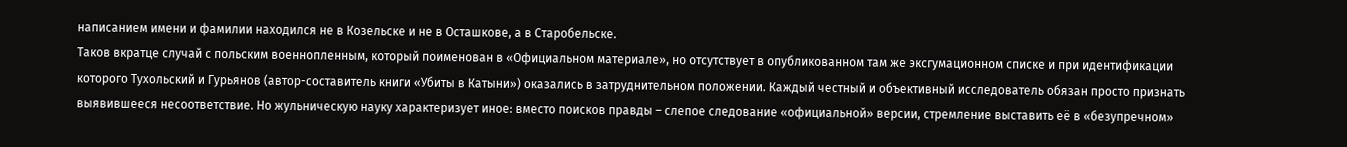написанием имени и фамилии находился не в Козельске и не в Осташкове, а в Старобельске.
Таков вкратце случай с польским военнопленным, который поименован в «Официальном материале», но отсутствует в опубликованном там же эксгумационном списке и при идентификации которого Тухольский и Гурьянов (автор-составитель книги «Убиты в Катыни») оказались в затруднительном положении. Каждый честный и объективный исследователь обязан просто признать выявившееся несоответствие. Но жульническую науку характеризует иное: вместо поисков правды – слепое следование «официальной» версии, стремление выставить её в «безупречном»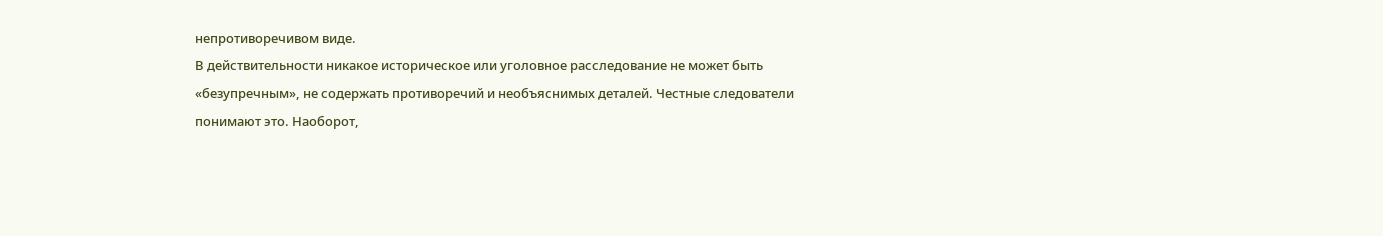непротиворечивом виде.
В действительности никакое историческое или уголовное расследование не может быть «безупречным», не содержать противоречий и необъяснимых деталей. Честные следователи понимают это. Наоборот,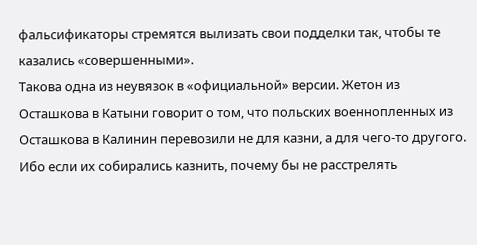фальсификаторы стремятся вылизать свои подделки так, чтобы те казались «совершенными».
Такова одна из неувязок в «официальной» версии. Жетон из Осташкова в Катыни говорит о том, что польских военнопленных из Осташкова в Калинин перевозили не для казни, а для чего-то другого. Ибо если их собирались казнить, почему бы не расстрелять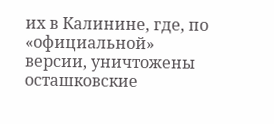их в Калинине, где, по «официальной» версии, уничтожены осташковские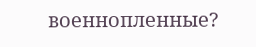военнопленные?